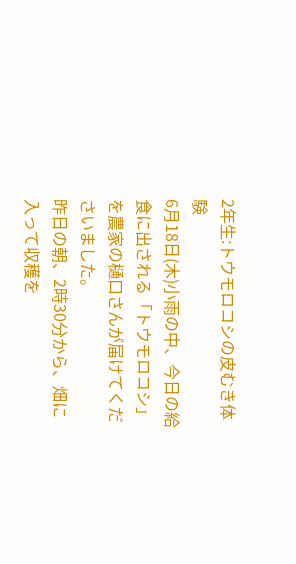2年生:トウモロコシの皮むき体験
6月18日(木)小雨の中、今日の給食に出される「トウモロコシ」を農家の樋口さんが届けてくださいました。
昨日の朝、2時30分から、畑に入って収穫を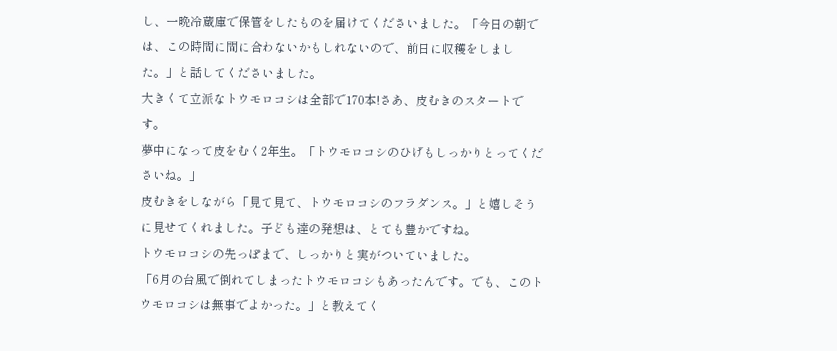し、一晩冷蔵庫で保管をしたものを届けてくださいました。「今日の朝では、この時間に間に合わないかもしれないので、前日に収穫をしました。」と話してくださいました。
大きくて立派なトウモロコシは全部で170本!さあ、皮むきのスタートです。
夢中になって皮をむく2年生。「トウモロコシのひげもしっかりとってくださいね。」
皮むきをしながら「見て見て、トウモロコシのフラダンス。」と嬉しそうに見せてくれました。子ども達の発想は、とても豊かですね。
トウモロコシの先っぽまで、しっかりと実がついていました。
「6月の台風で倒れてしまったトウモロコシもあったんです。でも、このトウモロコシは無事でよかった。」と教えてく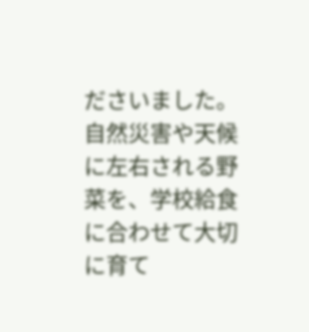ださいました。自然災害や天候に左右される野菜を、学校給食に合わせて大切に育て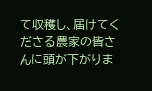て収穫し、届けてくださる農家の皆さんに頭が下がりま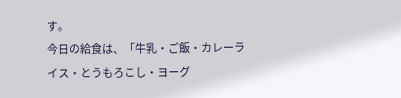す。
今日の給食は、「牛乳・ご飯・カレーライス・とうもろこし・ヨーグ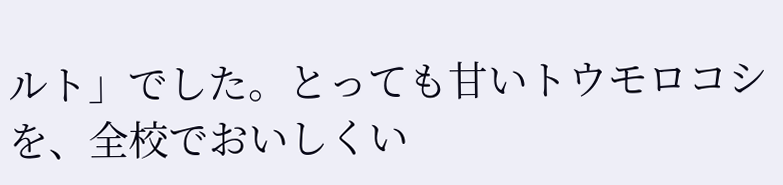ルト」でした。とっても甘いトウモロコシを、全校でおいしくい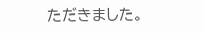ただきました。